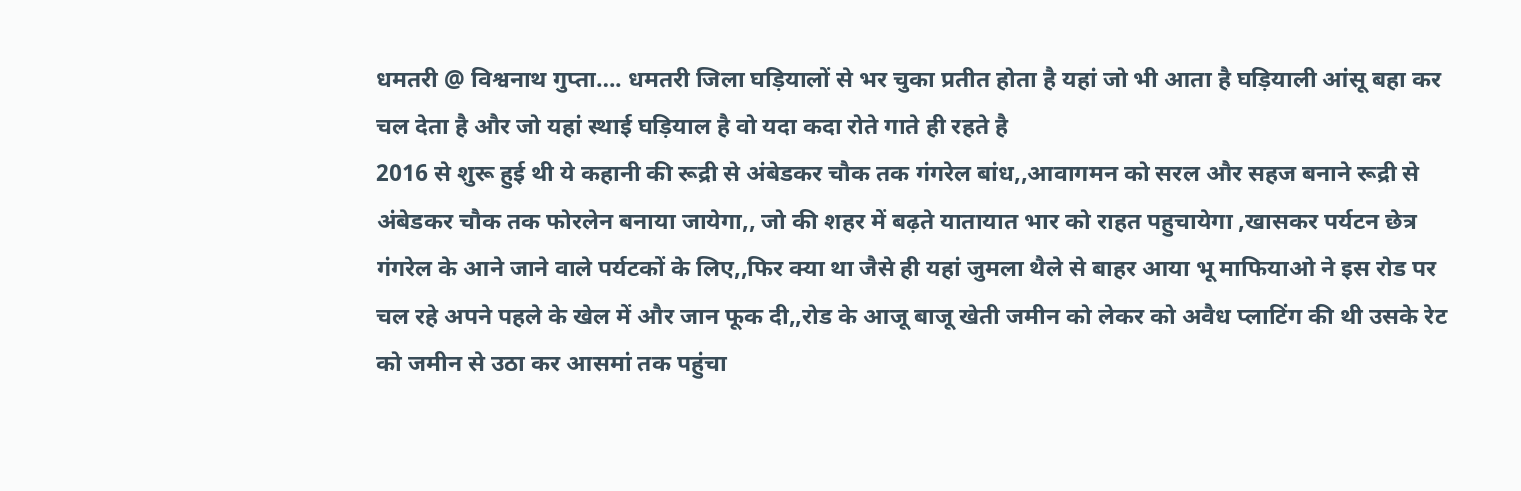धमतरी @ विश्वनाथ गुप्ता…. धमतरी जिला घड़ियालों से भर चुका प्रतीत होता है यहां जो भी आता है घड़ियाली आंसू बहा कर चल देता है और जो यहां स्थाई घड़ियाल है वो यदा कदा रोते गाते ही रहते है
2016 से शुरू हुई थी ये कहानी की रूद्री से अंबेडकर चौक तक गंगरेल बांध,,आवागमन को सरल और सहज बनाने रूद्री से अंबेडकर चौक तक फोरलेन बनाया जायेगा,, जो की शहर में बढ़ते यातायात भार को राहत पहुचायेगा ,खासकर पर्यटन छेत्र गंगरेल के आने जाने वाले पर्यटकों के लिए,,फिर क्या था जैसे ही यहां जुमला थैले से बाहर आया भू माफियाओ ने इस रोड पर चल रहे अपने पहले के खेल में और जान फूक दी,,रोड के आजू बाजू खेती जमीन को लेकर को अवैध प्लाटिंग की थी उसके रेट को जमीन से उठा कर आसमां तक पहुंचा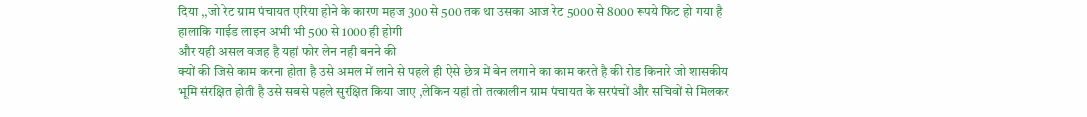दिया ,,जो रेट ग्राम पंचायत एरिया होने के कारण महज 300 से 500 तक था उसका आज रेट 5000 से 8000 रूपये फिट हो गया है हालाकि गाईड लाइन अभी भी 500 से 1000 ही होगी
और यही असल वजह है यहां फोर लेन नही बनने की
क्यों की जिसे काम करना होता है उसे अमल में लाने से पहले ही ऐसे छेत्र में बेन लगाने का काम करते है की रोड किनारे जो शासकीय भूमि संरक्षित होती है उसे सबसे पहले सुरक्षित किया जाए ,लेकिन यहां तो तत्कालीन ग्राम पंचायत के सरपंचों और सचिवों से मिलकर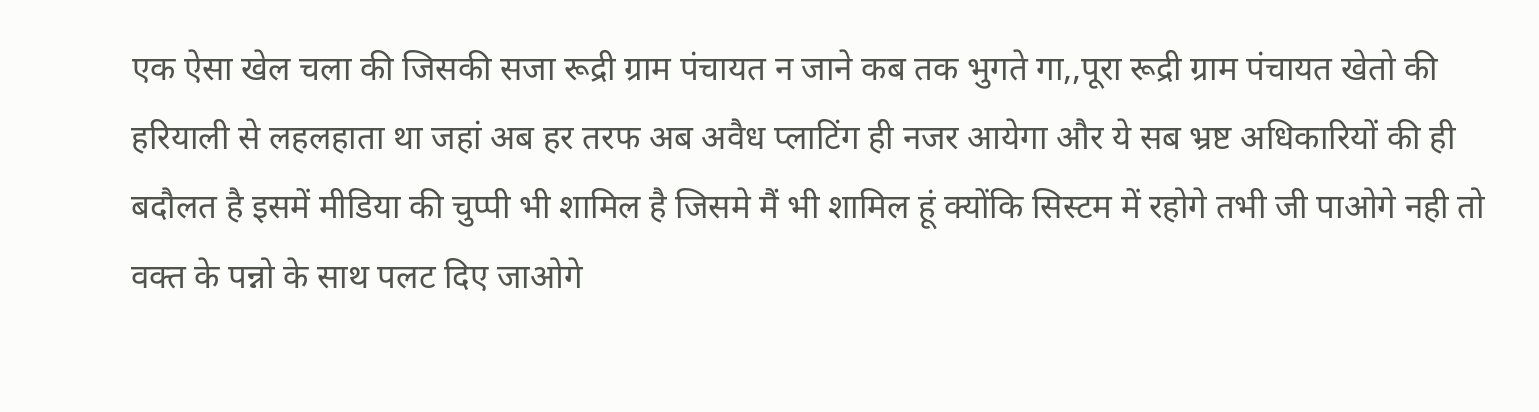एक ऐसा खेल चला की जिसकी सजा रूद्री ग्राम पंचायत न जाने कब तक भुगते गा,,पूरा रूद्री ग्राम पंचायत खेतो की हरियाली से लहलहाता था जहां अब हर तरफ अब अवैध प्लाटिंग ही नजर आयेगा और ये सब भ्रष्ट अधिकारियों की ही बदौलत है इसमें मीडिया की चुप्पी भी शामिल है जिसमे मैं भी शामिल हूं क्योंकि सिस्टम में रहोगे तभी जी पाओगे नही तो वक्त के पन्नो के साथ पलट दिए जाओगे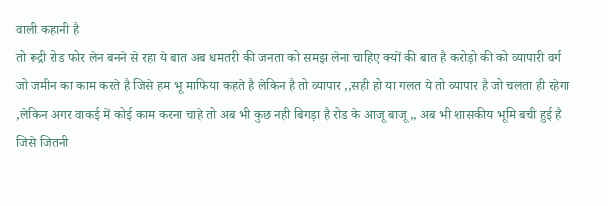वाली कहानी है
तो रूद्री रोड फोर लेन बनने से रहा ये बात अब धमतरी की जनता को समझ लेना चाहिए क्यों की बात है करोड़ो की को व्यापारी वर्ग जो जमीन का काम करते है जिसे हम भू माफिया कहते है लेकिन है तो व्यापार ,,सही हो या गलत ये तो व्यापार है जो चलता ही रहेगा ,लेकिन अगर वाकई में कोई काम करना चाहे तो अब भी कुछ नही बिगड़ा है रोड के आजू बाजू,, अब भी शासकीय भूमि बची हुई है जिसे जितनी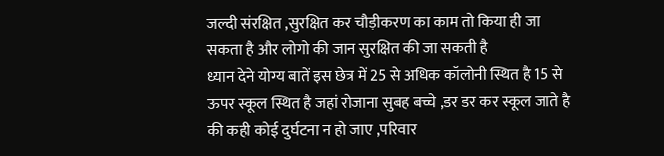जल्दी संरक्षित ,सुरक्षित कर चौड़ीकरण का काम तो किया ही जा सकता है और लोगो की जान सुरक्षित की जा सकती है
ध्यान देने योग्य बातें इस छेत्र में 25 से अधिक कॉलोनी स्थित है 15 से ऊपर स्कूल स्थित है जहां रोजाना सुबह बच्चे ,डर डर कर स्कूल जाते है की कही कोई दुर्घटना न हो जाए ,परिवार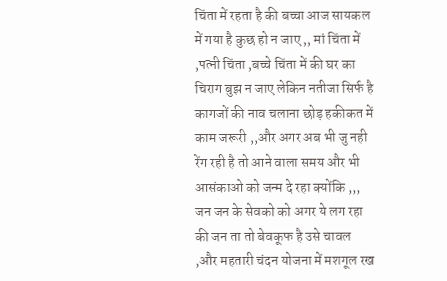चिंता में रहता है की बच्चा आज सायकल में गया है कुछ हो न जाए ,, मां चिंता में ,पत्नी चिंता ,बच्चे चिंता में की घर का चिराग बुझ न जाए लेकिन नतीजा सिर्फ है कागजों की नाव चलाना छोड़ हकीकत में काम जरूरी ,,और अगर अब भी जु नही रेंग रही है तो आने वाला समय और भी आसंकाओ को जन्म दे रहा क्योंकि ,,, जन जन के सेवको को अगर ये लग रहा की जन ता तो बेवकूफ है उसे चावल ,और महतारी चंदन योजना में मशगूल रख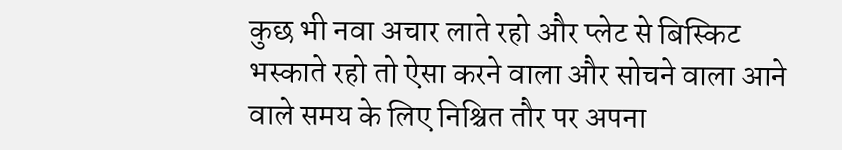कुछ भी नवा अचार लाते रहो और प्लेट से बिस्किट भस्काते रहो तो ऐसा करने वाला और सोचने वाला आने वाले समय के लिए निश्चित तौर पर अपना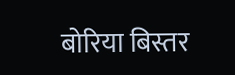बोरिया बिस्तर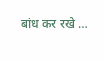बांध कर रखे …